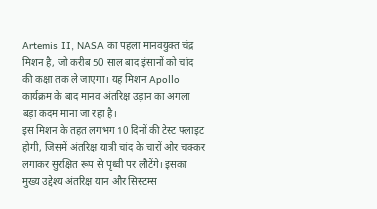Artemis II, NASA का पहला मानवयुक्त चंद्र मिशन है, जो करीब 50 साल बाद इंसानों को चांद की कक्षा तक ले जाएगा। यह मिशन Apollo कार्यक्रम के बाद मानव अंतरिक्ष उड़ान का अगला बड़ा कदम माना जा रहा है।
इस मिशन के तहत लगभग 10 दिनों की टेस्ट फ्लाइट होगी, जिसमें अंतरिक्ष यात्री चांद के चारों ओर चक्कर लगाकर सुरक्षित रूप से पृथ्वी पर लौटेंगे। इसका मुख्य उद्देश्य अंतरिक्ष यान और सिस्टम्स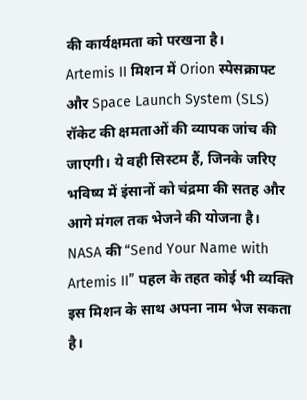की कार्यक्षमता को परखना है।
Artemis II मिशन में Orion स्पेसक्राफ्ट और Space Launch System (SLS) रॉकेट की क्षमताओं की व्यापक जांच की जाएगी। ये वही सिस्टम हैं, जिनके जरिए भविष्य में इंसानों को चंद्रमा की सतह और आगे मंगल तक भेजने की योजना है।
NASA की “Send Your Name with Artemis II” पहल के तहत कोई भी व्यक्ति इस मिशन के साथ अपना नाम भेज सकता है।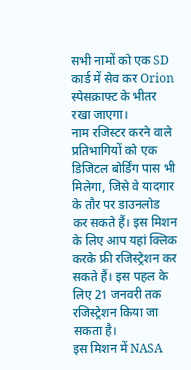सभी नामों को एक SD कार्ड में सेव कर Orion स्पेसक्राफ्ट के भीतर रखा जाएगा।
नाम रजिस्टर करने वाले प्रतिभागियों को एक डिजिटल बोर्डिंग पास भी मिलेगा, जिसे वे यादगार के तौर पर डाउनलोड कर सकते हैं। इस मिशन के लिए आप यहां क्लिक करके फ्री रजिस्ट्रेशन कर सकते हैं। इस पहल के लिए 21 जनवरी तक रजिस्ट्रेशन किया जा सकता है।
इस मिशन में NASA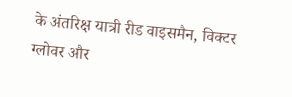के अंतरिक्ष यात्री रीड वाइसमैन, विक्टर ग्लोवर और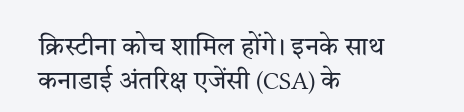क्रिस्टीना कोच शामिल होंगे। इनके साथ कनाडाई अंतरिक्ष एजेंसी (CSA) के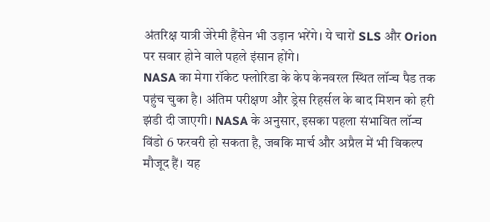अंतरिक्ष यात्री जेरेमी हैंसेन भी उड़ान भरेंगे। ये चारों SLS और Orion पर सवार होने वाले पहले इंसान होंगे।
NASA का मेगा रॉकेट फ्लोरिडा के केप केनवरल स्थित लॉन्च पैड तक पहुंच चुका है। अंतिम परीक्षण और ड्रेस रिहर्सल के बाद मिशन को हरी झंडी दी जाएगी। NASA के अनुसार, इसका पहला संभावित लॉन्च विंडो 6 फरवरी हो सकता है, जबकि मार्च और अप्रैल में भी विकल्प मौजूद हैं। यह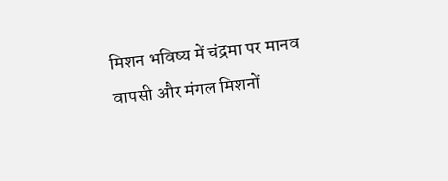मिशन भविष्य में चंद्रमा पर मानव वापसी और मंगल मिशनों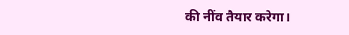की नींव तैयार करेगा।